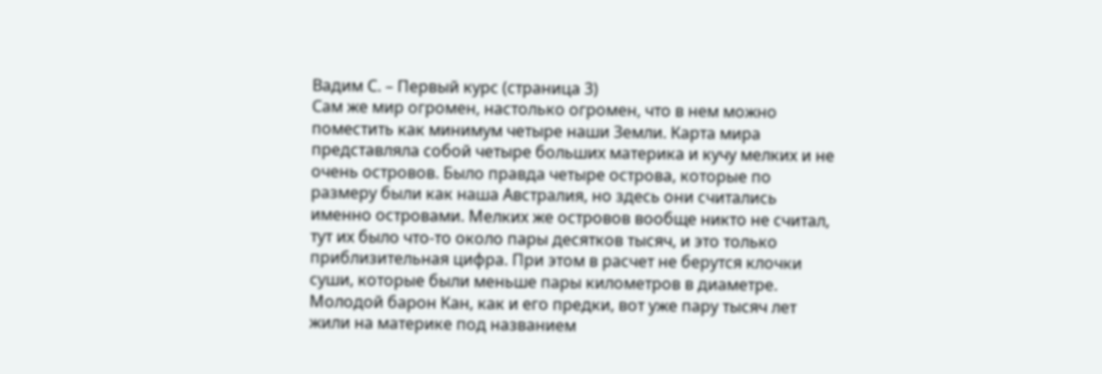Вадим С. – Первый курс (страница 3)
Сам же мир огромен, настолько огромен, что в нем можно поместить как минимум четыре наши Земли. Карта мира представляла собой четыре больших материка и кучу мелких и не очень островов. Было правда четыре острова, которые по размеру были как наша Австралия, но здесь они считались именно островами. Мелких же островов вообще никто не считал, тут их было что-то около пары десятков тысяч, и это только приблизительная цифра. При этом в расчет не берутся клочки суши, которые были меньше пары километров в диаметре.
Молодой барон Кан, как и его предки, вот уже пару тысяч лет жили на материке под названием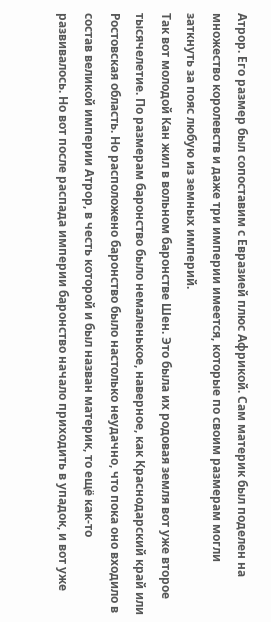Атрор. Его размер был сопоставим с Евразией плюс Африкой. Сам материк был поделен на множество королевств и даже три империи имеется, которые по своим размерам могли заткнуть за пояс любую из земных империй.
Так вот молодой Кан жил в вольном баронстве Шен. Это была их родовая земля вот уже второе тысячелетие. По размерам баронство было немаленькое, наверное, как Краснодарский край или Ростовская область. Но расположено баронство было настолько неудачно, что пока оно входило в состав великой империи Атрор, в честь которой и был назван материк, то ещё как-то развивалось. Но вот после распада империи баронство начало приходить в упадок, и вот уже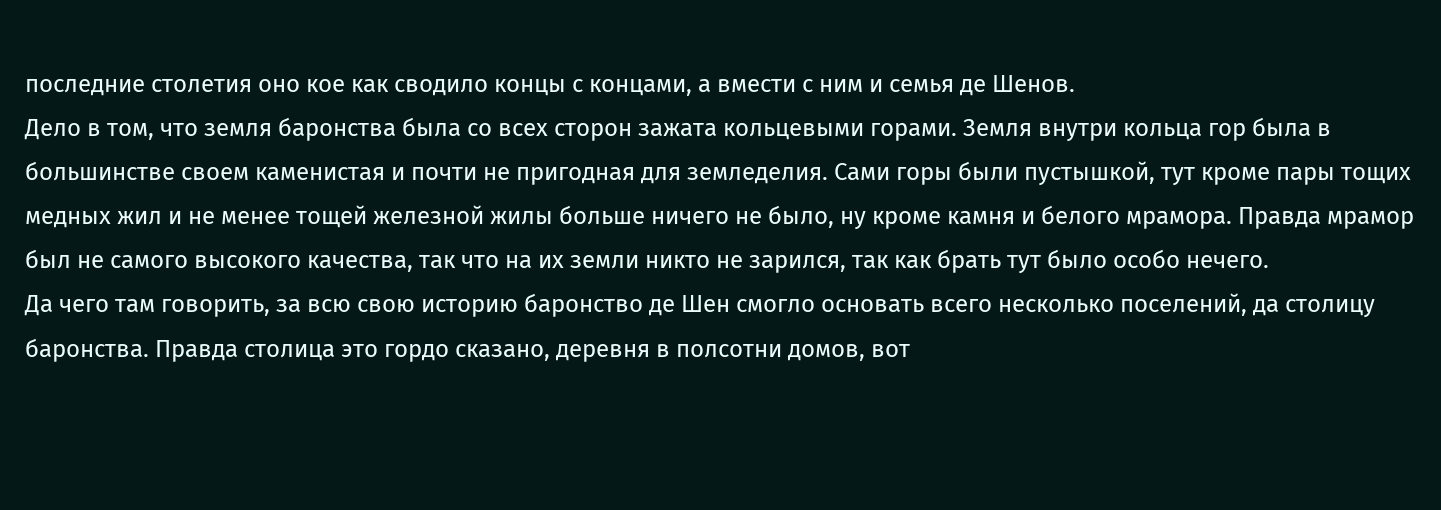последние столетия оно кое как сводило концы с концами, а вмести с ним и семья де Шенов.
Дело в том, что земля баронства была со всех сторон зажата кольцевыми горами. Земля внутри кольца гор была в большинстве своем каменистая и почти не пригодная для земледелия. Сами горы были пустышкой, тут кроме пары тощих медных жил и не менее тощей железной жилы больше ничего не было, ну кроме камня и белого мрамора. Правда мрамор был не самого высокого качества, так что на их земли никто не зарился, так как брать тут было особо нечего.
Да чего там говорить, за всю свою историю баронство де Шен смогло основать всего несколько поселений, да столицу баронства. Правда столица это гордо сказано, деревня в полсотни домов, вот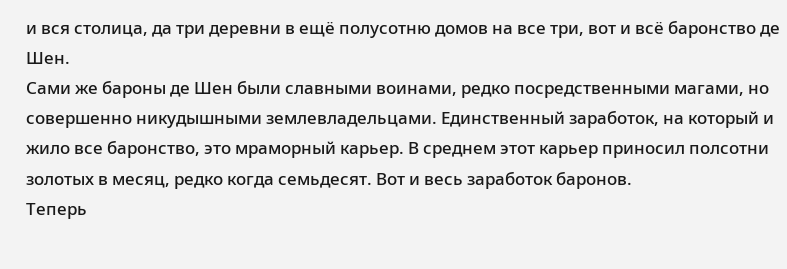и вся столица, да три деревни в ещё полусотню домов на все три, вот и всё баронство де Шен.
Сами же бароны де Шен были славными воинами, редко посредственными магами, но совершенно никудышными землевладельцами. Единственный заработок, на который и жило все баронство, это мраморный карьер. В среднем этот карьер приносил полсотни золотых в месяц, редко когда семьдесят. Вот и весь заработок баронов.
Теперь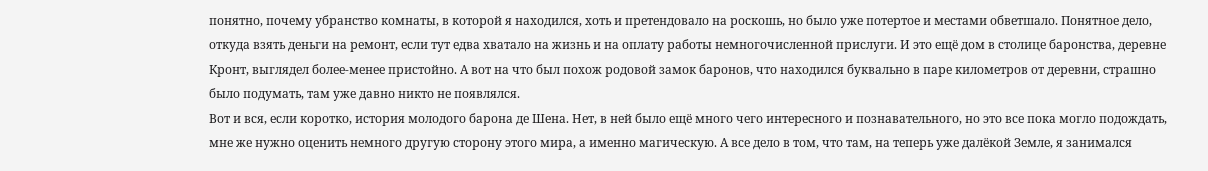понятно, почему убранство комнаты, в которой я находился, хоть и претендовало на роскошь, но было уже потертое и местами обветшало. Понятное дело, откуда взять деньги на ремонт, если тут едва хватало на жизнь и на оплату работы немногочисленной прислуги. И это ещё дом в столице баронства, деревне Кронт, выглядел более-менее пристойно. А вот на что был похож родовой замок баронов, что находился буквально в паре километров от деревни, страшно было подумать, там уже давно никто не появлялся.
Вот и вся, если коротко, история молодого барона де Шена. Нет, в ней было ещё много чего интересного и познавательного, но это все пока могло подождать, мне же нужно оценить немного другую сторону этого мира, а именно магическую. А все дело в том, что там, на теперь уже далёкой Земле, я занимался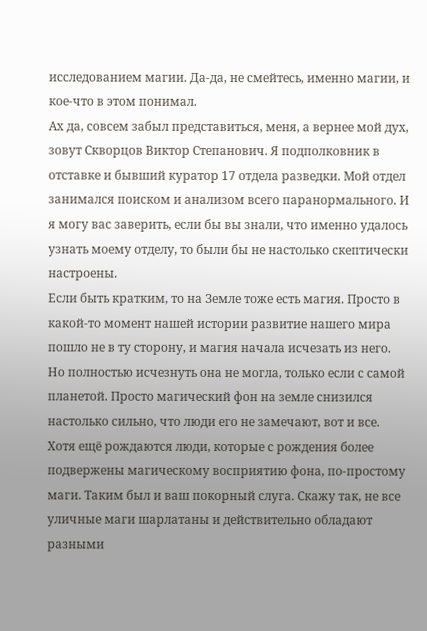исследованием магии. Да-да, не смейтесь, именно магии, и кое-что в этом понимал.
Ах да, совсем забыл представиться, меня, а вернее мой дух, зовут Скворцов Виктор Степанович. Я подполковник в отставке и бывший куратор 17 отдела разведки. Мой отдел занимался поиском и анализом всего паранормального. И я могу вас заверить, если бы вы знали, что именно удалось узнать моему отделу, то были бы не настолько скептически настроены.
Если быть кратким, то на Земле тоже есть магия. Просто в какой-то момент нашей истории развитие нашего мира пошло не в ту сторону, и магия начала исчезать из него. Но полностью исчезнуть она не могла, только если с самой планетой. Просто магический фон на земле снизился настолько сильно, что люди его не замечают, вот и все.
Хотя ещё рождаются люди, которые с рождения более подвержены магическому восприятию фона, по-простому маги. Таким был и ваш покорный слуга. Скажу так, не все уличные маги шарлатаны и действительно обладают разными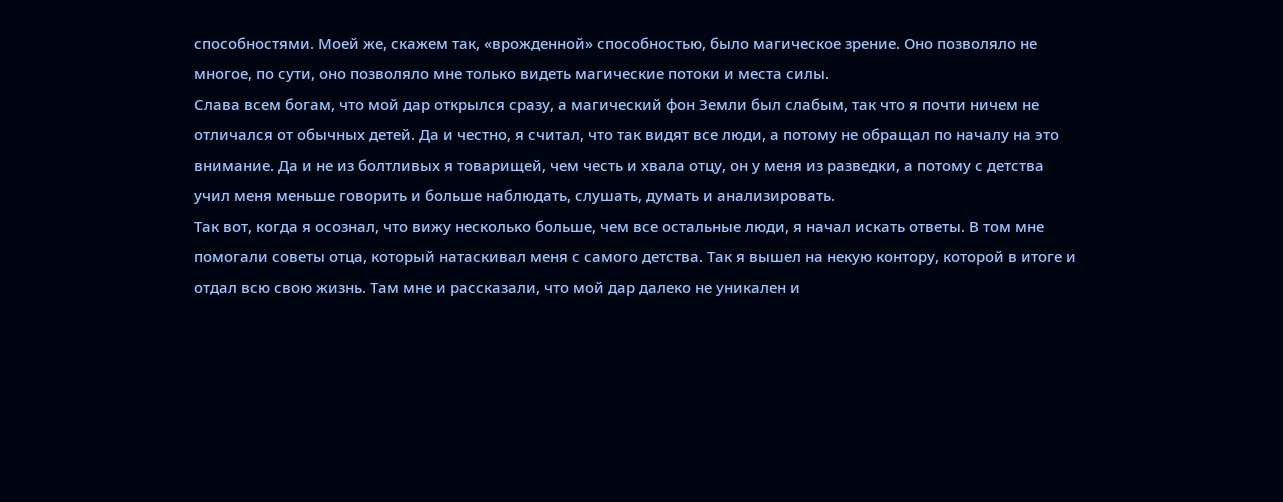способностями. Моей же, скажем так, «врожденной» способностью, было магическое зрение. Оно позволяло не многое, по сути, оно позволяло мне только видеть магические потоки и места силы.
Слава всем богам, что мой дар открылся сразу, а магический фон Земли был слабым, так что я почти ничем не отличался от обычных детей. Да и честно, я считал, что так видят все люди, а потому не обращал по началу на это внимание. Да и не из болтливых я товарищей, чем честь и хвала отцу, он у меня из разведки, а потому с детства учил меня меньше говорить и больше наблюдать, слушать, думать и анализировать.
Так вот, когда я осознал, что вижу несколько больше, чем все остальные люди, я начал искать ответы. В том мне помогали советы отца, который натаскивал меня с самого детства. Так я вышел на некую контору, которой в итоге и отдал всю свою жизнь. Там мне и рассказали, что мой дар далеко не уникален и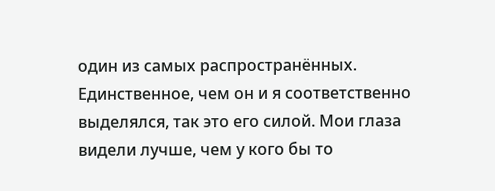один из самых распространённых. Единственное, чем он и я соответственно выделялся, так это его силой. Мои глаза видели лучше, чем у кого бы то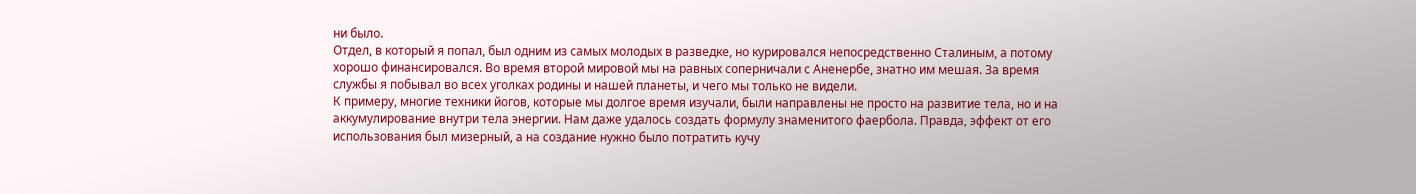ни было.
Отдел, в который я попал, был одним из самых молодых в разведке, но курировался непосредственно Сталиным, а потому хорошо финансировался. Во время второй мировой мы на равных соперничали с Аненербе, знатно им мешая. За время службы я побывал во всех уголках родины и нашей планеты, и чего мы только не видели.
К примеру, многие техники йогов, которые мы долгое время изучали, были направлены не просто на развитие тела, но и на аккумулирование внутри тела энергии. Нам даже удалось создать формулу знаменитого фаербола. Правда, эффект от его использования был мизерный, а на создание нужно было потратить кучу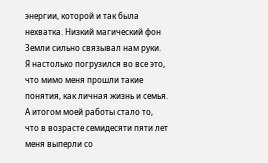энергии, которой и так была нехватка. Низкий магический фон Земли сильно связывал нам руки.
Я настолько погрузился во все это, что мимо меня прошли такие понятия, как личная жизнь и семья. А итогом моей работы стало то, что в возрасте семидесяти пяти лет меня выперли со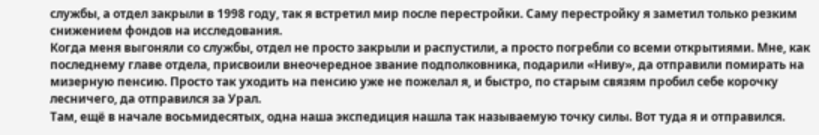службы, а отдел закрыли в 1998 году, так я встретил мир после перестройки. Саму перестройку я заметил только резким снижением фондов на исследования.
Когда меня выгоняли со службы, отдел не просто закрыли и распустили, а просто погребли со всеми открытиями. Мне, как последнему главе отдела, присвоили внеочередное звание подполковника, подарили «Ниву», да отправили помирать на мизерную пенсию. Просто так уходить на пенсию уже не пожелал я, и быстро, по старым связям пробил себе корочку лесничего, да отправился за Урал.
Там, ещё в начале восьмидесятых, одна наша экспедиция нашла так называемую точку силы. Вот туда я и отправился.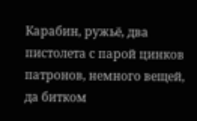Карабин, ружьё, два пистолета с парой цинков патронов, немного вещей, да битком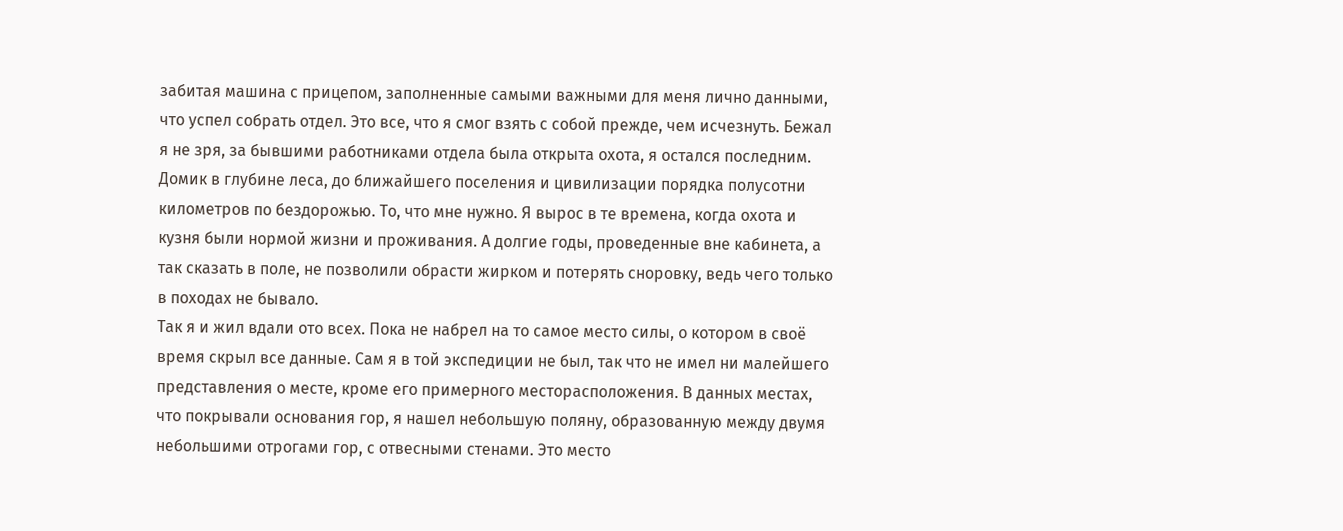забитая машина с прицепом, заполненные самыми важными для меня лично данными, что успел собрать отдел. Это все, что я смог взять с собой прежде, чем исчезнуть. Бежал я не зря, за бывшими работниками отдела была открыта охота, я остался последним.
Домик в глубине леса, до ближайшего поселения и цивилизации порядка полусотни километров по бездорожью. То, что мне нужно. Я вырос в те времена, когда охота и кузня были нормой жизни и проживания. А долгие годы, проведенные вне кабинета, а так сказать в поле, не позволили обрасти жирком и потерять сноровку, ведь чего только в походах не бывало.
Так я и жил вдали ото всех. Пока не набрел на то самое место силы, о котором в своё время скрыл все данные. Сам я в той экспедиции не был, так что не имел ни малейшего представления о месте, кроме его примерного месторасположения. В данных местах, что покрывали основания гор, я нашел небольшую поляну, образованную между двумя небольшими отрогами гор, с отвесными стенами. Это место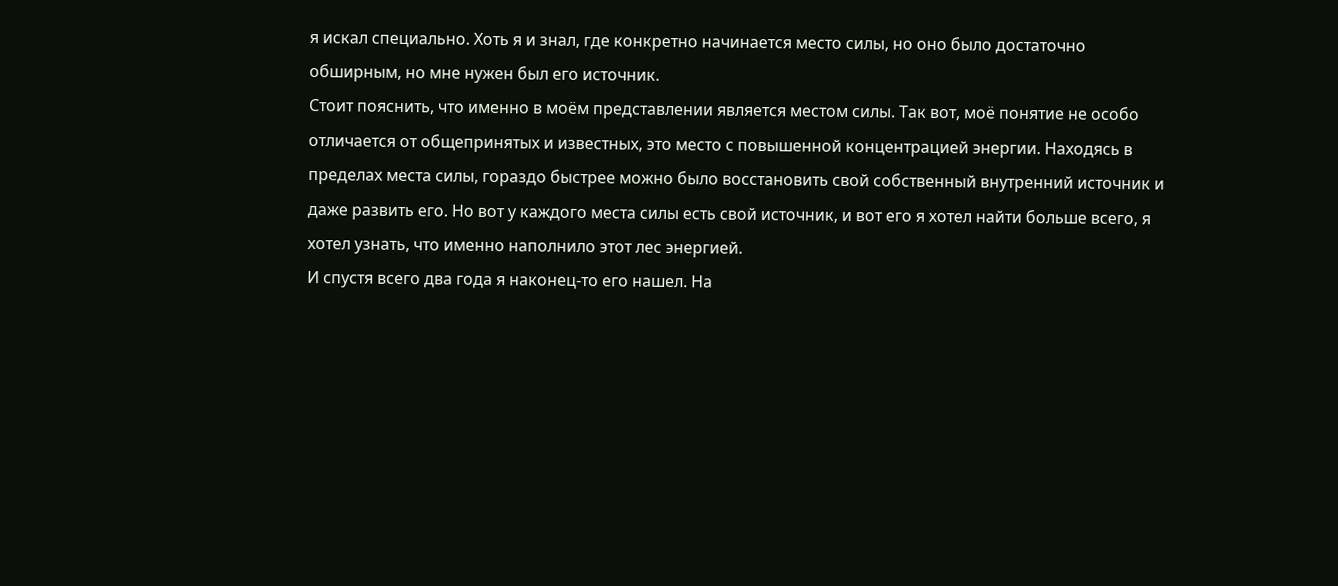я искал специально. Хоть я и знал, где конкретно начинается место силы, но оно было достаточно обширным, но мне нужен был его источник.
Стоит пояснить, что именно в моём представлении является местом силы. Так вот, моё понятие не особо отличается от общепринятых и известных, это место с повышенной концентрацией энергии. Находясь в пределах места силы, гораздо быстрее можно было восстановить свой собственный внутренний источник и даже развить его. Но вот у каждого места силы есть свой источник, и вот его я хотел найти больше всего, я хотел узнать, что именно наполнило этот лес энергией.
И спустя всего два года я наконец-то его нашел. На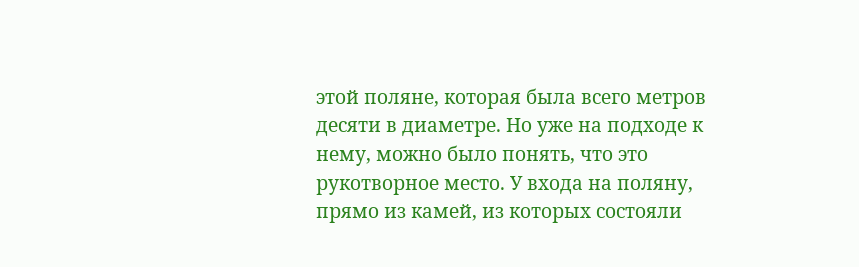этой поляне, которая была всего метров десяти в диаметре. Но уже на подходе к нему, можно было понять, что это рукотворное место. У входа на поляну, прямо из камей, из которых состояли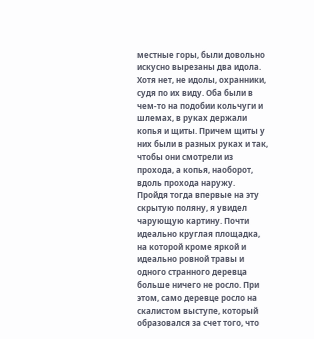местные горы, были довольно искусно вырезаны два идола. Хотя нет, не идолы, охранники, судя по их виду. Оба были в чем-то на подобии кольчуги и шлемах, в руках держали копья и щиты. Причем щиты у них были в разных руках и так, чтобы они смотрели из прохода, а копья, наоборот, вдоль прохода наружу.
Пройдя тогда впервые на эту скрытую поляну, я увидел чарующую картину. Почти идеально круглая площадка, на которой кроме яркой и идеально ровной травы и одного странного деревца больше ничего не росло. При этом, само деревце росло на скалистом выступе, который образовался за счет того, что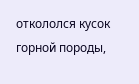откололся кусок горной породы,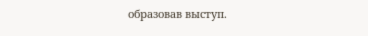образовав выступ.